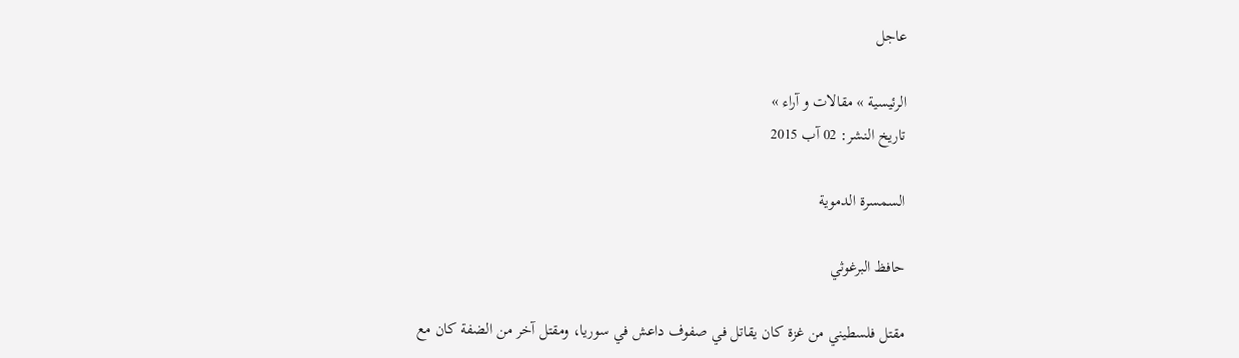عاجل

الرئيسية » مقالات و آراء »
تاريخ النشر: 02 آب 2015

السمسرة الدموية

حافظ البرغوثي

مقتل فلسطيني من غزة كان يقاتل في صفوف داعش في سوريا، ومقتل آخر من الضفة كان مع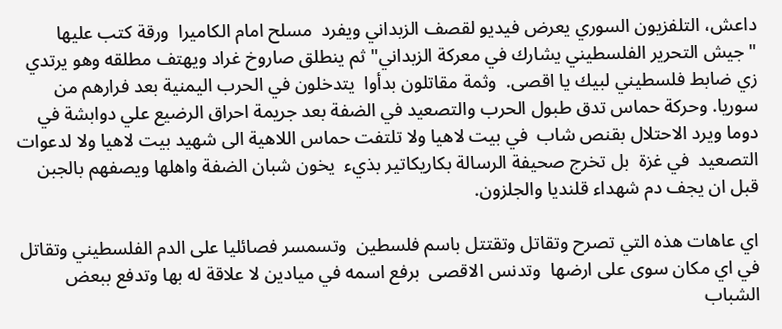داعش، التلفزيون السوري يعرض فيديو لقصف الزبداني ويفرد  مسلح امام الكاميرا  ورقة كتب عليها "جيش التحرير الفلسطيني يشارك في معركة الزبداني" ثم ينطلق صاروخ غراد ويهتف مطلقه وهو يرتدي زي ضابط فلسطيني لبيك يا اقصى.  وثمة مقاتلون بدأوا  يتدخلون في الحرب اليمنية بعد فرارهم من سوريا. وحركة حماس تدق طبول الحرب والتصعيد في الضفة بعد جريمة احراق الرضيع علي دوابشة في دوما ويرد الاحتلال بقنص شاب  في بيت لاهيا ولا تلتفت حماس اللاهية الى شهيد بيت لاهيا ولا لدعوات التصعيد  في غزة  بل تخرج صحيفة الرسالة بكاريكاتير بذيء  يخون شبان الضفة واهلها ويصفهم بالجبن  قبل ان يجف دم شهداء قلنديا والجلزون.

اي عاهات هذه التي تصرح وتقاتل وتقتتل باسم فلسطين  وتسمسر فصائليا على الدم الفلسطيني وتقاتل في اي مكان سوى على ارضها  وتدنس الاقصى  برفع اسمه في ميادين لا علاقة له بها وتدفع ببعض الشباب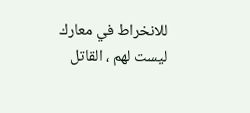للانخراط في معارك ليست لهم ، القاتل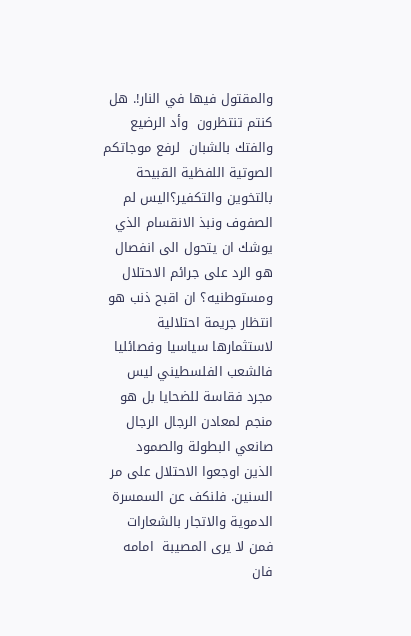والمقتول فيها في النار!. هل كنتم تنتظرون  وأد الرضيع والفتك بالشبان  لرفع موجاتكم الصوتية اللفظية القبيحة  بالتخوين والتكفير؟اليس لم الصفوف ونبذ الانقسام الذي يوشك ان يتحول الى انفصال هو الرد على جرائم الاحتلال ومستوطنيه؟ ان اقبح ذنب هو انتظار جريمة احتلالية لاستثمارها سياسيا وفصائليا فالشعب الفلسطيني ليس مجرد فقاسة للضحايا بل هو منجم لمعادن الرجال الرجال صانعي البطولة والصمود  الذين اوجعوا الاحتلال على مر السنين. فلنكف عن السمسرة الدموية والاتجار بالشعارات  فمن لا يرى المصيبة  امامه فان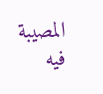المصيبة فيه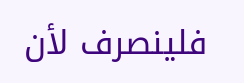فلينصرف لأن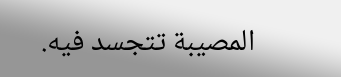المصيبة تتجسد فيه.